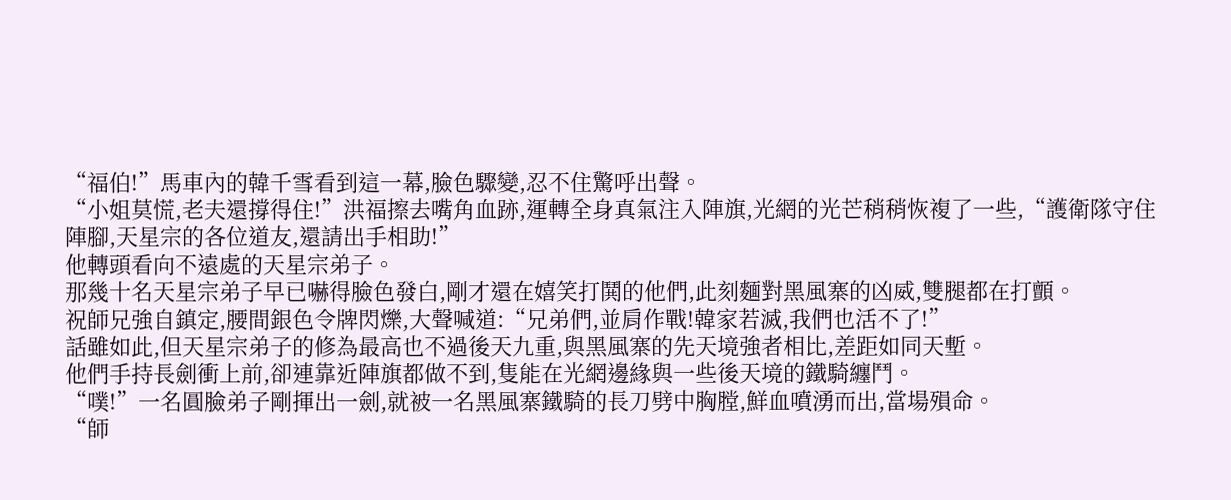“福伯!”馬車內的韓千雪看到這一幕,臉色驟變,忍不住驚呼出聲。
“小姐莫慌,老夫還撐得住!”洪福擦去嘴角血跡,運轉全身真氣注入陣旗,光網的光芒稍稍恢複了一些,“護衛隊守住陣腳,天星宗的各位道友,還請出手相助!”
他轉頭看向不遠處的天星宗弟子。
那幾十名天星宗弟子早已嚇得臉色發白,剛才還在嬉笑打鬨的他們,此刻麵對黑風寨的凶威,雙腿都在打顫。
祝師兄強自鎮定,腰間銀色令牌閃爍,大聲喊道:“兄弟們,並肩作戰!韓家若滅,我們也活不了!”
話雖如此,但天星宗弟子的修為最高也不過後天九重,與黑風寨的先天境強者相比,差距如同天塹。
他們手持長劍衝上前,卻連靠近陣旗都做不到,隻能在光網邊緣與一些後天境的鐵騎纏鬥。
“噗!”一名圓臉弟子剛揮出一劍,就被一名黑風寨鐵騎的長刀劈中胸膛,鮮血噴湧而出,當場殞命。
“師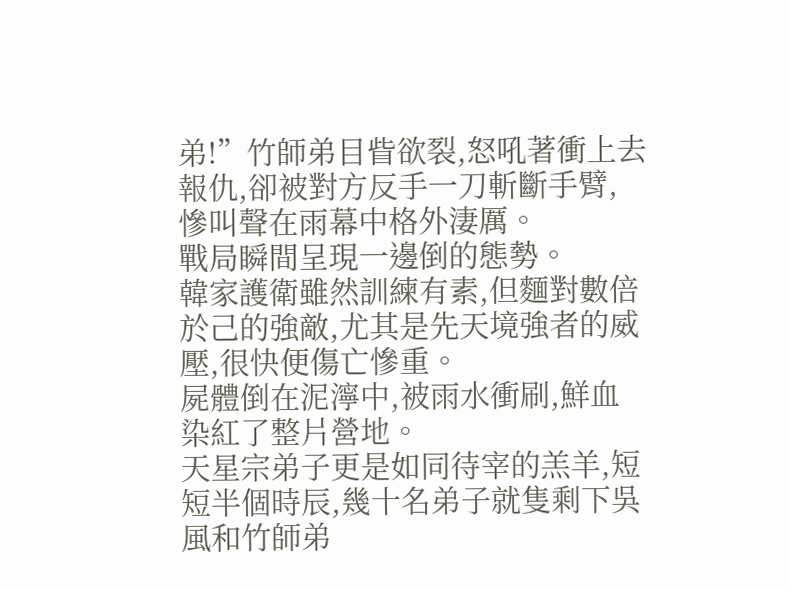弟!”竹師弟目眥欲裂,怒吼著衝上去報仇,卻被對方反手一刀斬斷手臂,慘叫聲在雨幕中格外淒厲。
戰局瞬間呈現一邊倒的態勢。
韓家護衛雖然訓練有素,但麵對數倍於己的強敵,尤其是先天境強者的威壓,很快便傷亡慘重。
屍體倒在泥濘中,被雨水衝刷,鮮血染紅了整片營地。
天星宗弟子更是如同待宰的羔羊,短短半個時辰,幾十名弟子就隻剩下吳風和竹師弟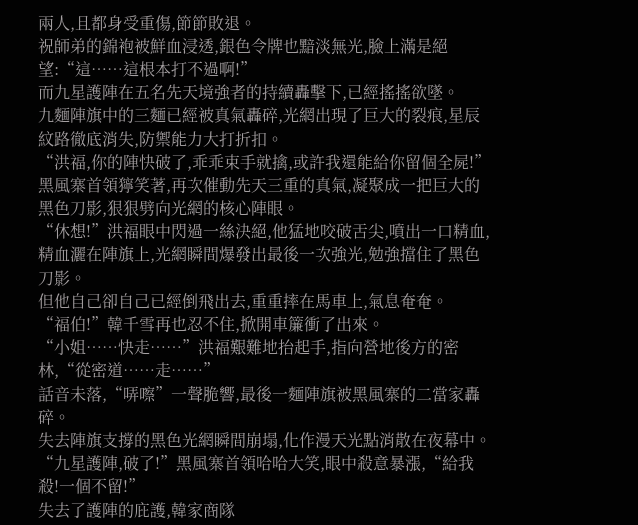兩人,且都身受重傷,節節敗退。
祝師弟的錦袍被鮮血浸透,銀色令牌也黯淡無光,臉上滿是絕望:“這……這根本打不過啊!”
而九星護陣在五名先天境強者的持續轟擊下,已經搖搖欲墜。
九麵陣旗中的三麵已經被真氣轟碎,光網出現了巨大的裂痕,星辰紋路徹底消失,防禦能力大打折扣。
“洪福,你的陣快破了,乖乖束手就擒,或許我還能給你留個全屍!”
黑風寨首領獰笑著,再次催動先天三重的真氣,凝聚成一把巨大的黑色刀影,狠狠劈向光網的核心陣眼。
“休想!”洪福眼中閃過一絲決絕,他猛地咬破舌尖,噴出一口精血,精血灑在陣旗上,光網瞬間爆發出最後一次強光,勉強擋住了黑色刀影。
但他自己卻自己已經倒飛出去,重重摔在馬車上,氣息奄奄。
“福伯!”韓千雪再也忍不住,掀開車簾衝了出來。
“小姐……快走……”洪福艱難地抬起手,指向營地後方的密林,“從密道……走……”
話音未落,“哢嚓”一聲脆響,最後一麵陣旗被黑風寨的二當家轟碎。
失去陣旗支撐的黑色光網瞬間崩塌,化作漫天光點消散在夜幕中。
“九星護陣,破了!”黑風寨首領哈哈大笑,眼中殺意暴漲,“給我殺!一個不留!”
失去了護陣的庇護,韓家商隊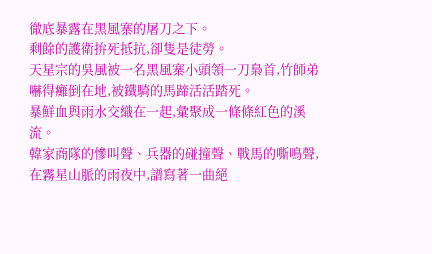徹底暴露在黑風寨的屠刀之下。
剩餘的護衛拚死抵抗,卻隻是徒勞。
天星宗的吳風被一名黑風寨小頭領一刀梟首,竹師弟嚇得癱倒在地,被鐵騎的馬蹄活活踏死。
暴鮮血與雨水交織在一起,彙聚成一條條紅色的溪流。
韓家商隊的慘叫聲、兵器的碰撞聲、戰馬的嘶鳴聲,在霧星山脈的雨夜中,譜寫著一曲絕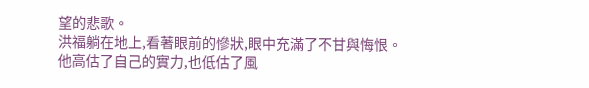望的悲歌。
洪福躺在地上,看著眼前的慘狀,眼中充滿了不甘與悔恨。
他高估了自己的實力,也低估了風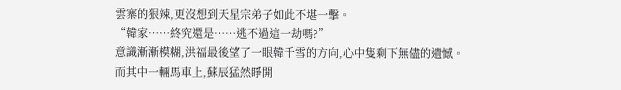雲寨的狠辣,更沒想到天星宗弟子如此不堪一擊。
“韓家……終究還是……逃不過這一劫嗎?”
意識漸漸模糊,洪福最後望了一眼韓千雪的方向,心中隻剩下無儘的遺憾。
而其中一輛馬車上,蘇辰猛然睜開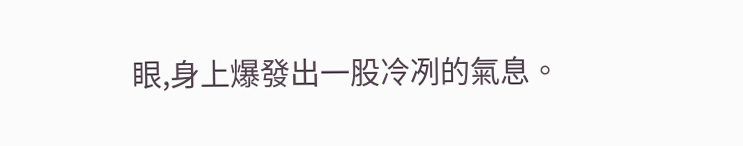眼,身上爆發出一股冷冽的氣息。